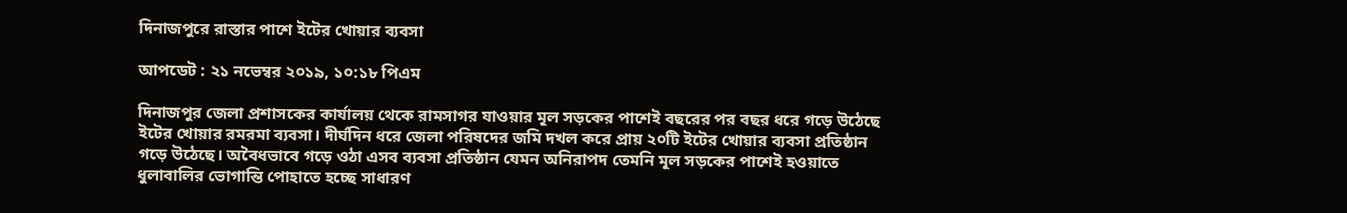দিনাজপুরে রাস্তার পাশে ইটের খোয়ার ব্যবসা

আপডেট : ২১ নভেম্বর ২০১৯, ১০:১৮ পিএম

দিনাজপুর জেলা প্রশাসকের কার্যালয় থেকে রামসাগর যাওয়ার মূল সড়কের পাশেই বছরের পর বছর ধরে গড়ে উঠেছে ইটের খোয়ার রমরমা ব্যবসা। দীর্ঘদিন ধরে জেলা পরিষদের জমি দখল করে প্রায় ২০টি ইটের খোয়ার ব্যবসা প্রতিষ্ঠান গড়ে উঠেছে। অবৈধভাবে গড়ে ওঠা এসব ব্যবসা প্রতিষ্ঠান যেমন অনিরাপদ তেমনি মূল সড়কের পাশেই হওয়াতে ধুলাবালির ভোগান্তি পোহাতে হচ্ছে সাধারণ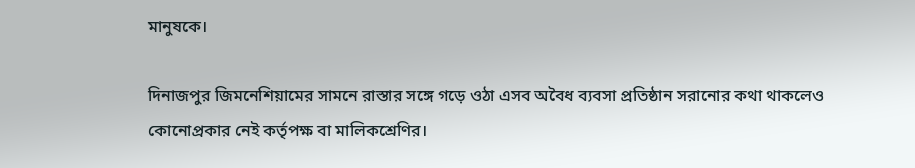মানুষকে।

দিনাজপুর জিমনেশিয়ামের সামনে রাস্তার সঙ্গে গড়ে ওঠা এসব অবৈধ ব্যবসা প্রতিষ্ঠান সরানোর কথা থাকলেও কোনোপ্রকার নেই কর্তৃপক্ষ বা মালিকশ্রেণির।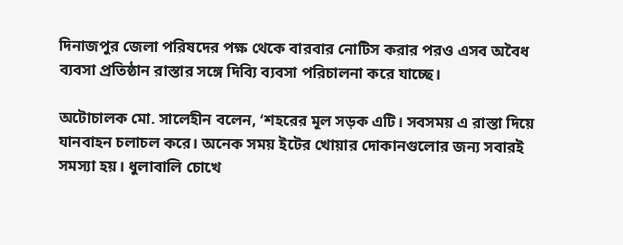দিনাজপুর জেলা পরিষদের পক্ষ থেকে বারবার নোটিস করার পরও এসব অবৈধ ব্যবসা প্রতিষ্ঠান রাস্তার সঙ্গে দিব্যি ব্যবসা পরিচালনা করে যাচ্ছে।

অটোচালক মো. সালেহীন বলেন, ‘শহরের মূল সড়ক এটি। সবসময় এ রাস্তা দিয়ে যানবাহন চলাচল করে। অনেক সময় ইটের খোয়ার দোকানগুলোর জন্য সবারই সমস্যা হয়। ধুলাবালি চোখে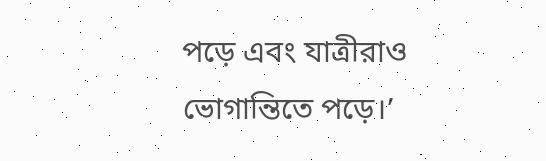পড়ে এবং যাত্রীরাও ভোগান্তিতে পড়ে।’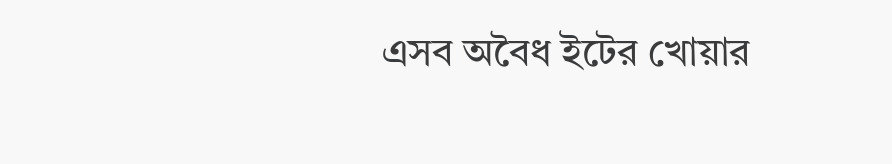এসব অবৈধ ইটের খোয়ার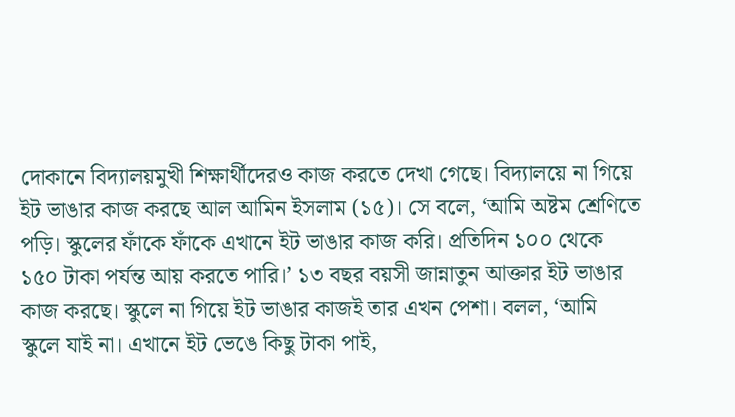দোকানে বিদ্যালয়মুখী শিক্ষার্থীদেরও কাজ করতে দেখা গেছে। বিদ্যালয়ে না গিয়ে ইট ভাঙার কাজ করছে আল আমিন ইসলাম (১৫)। সে বলে, ‘আমি অষ্টম শ্রেণিতে পড়ি। স্কুলের ফাঁকে ফাঁকে এখানে ইট ভাঙার কাজ করি। প্রতিদিন ১০০ থেকে ১৫০ টাকা পর্যন্ত আয় করতে পারি।’ ১৩ বছর বয়সী জান্নাতুন আক্তার ইট ভাঙার কাজ করছে। স্কুলে না গিয়ে ইট ভাঙার কাজই তার এখন পেশা। বলল, ‘আমি স্কুলে যাই না। এখানে ইট ভেঙে কিছু টাকা পাই,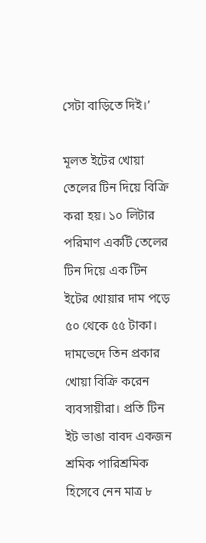সেটা বাড়িতে দিই।’

মূলত ইটের খোয়া তেলের টিন দিয়ে বিক্রি করা হয়। ১০ লিটার পরিমাণ একটি তেলের টিন দিয়ে এক টিন ইটের খোয়ার দাম পড়ে ৫০ থেকে ৫৫ টাকা। দামভেদে তিন প্রকার খোয়া বিক্রি করেন ব্যবসায়ীরা। প্রতি টিন ইট ভাঙা বাবদ একজন শ্রমিক পারিশ্রমিক হিসেবে নেন মাত্র ৮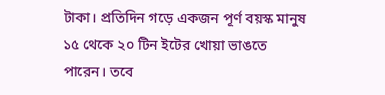টাকা। প্রতিদিন গড়ে একজন পূর্ণ বয়স্ক মানুষ ১৫ থেকে ২০ টিন ইটের খোয়া ভাঙতে পারেন। তবে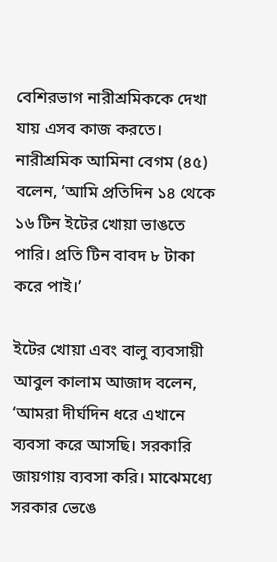বেশিরভাগ নারীশ্রমিককে দেখা যায় এসব কাজ করতে। নারীশ্রমিক আমিনা বেগম (৪৫) বলেন, ‘আমি প্রতিদিন ১৪ থেকে ১৬ টিন ইটের খোয়া ভাঙতে পারি। প্রতি টিন বাবদ ৮ টাকা করে পাই।’

ইটের খোয়া এবং বালু ব্যবসায়ী আবুল কালাম আজাদ বলেন, ‘আমরা দীর্ঘদিন ধরে এখানে ব্যবসা করে আসছি। সরকারি জায়গায় ব্যবসা করি। মাঝেমধ্যে সরকার ভেঙে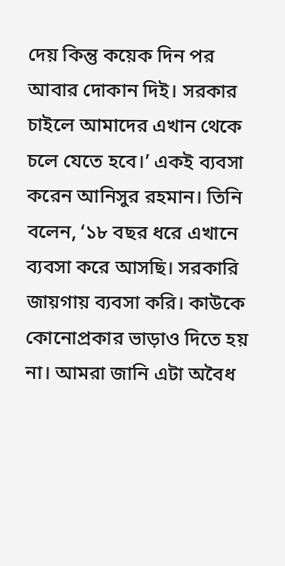দেয় কিন্তু কয়েক দিন পর আবার দোকান দিই। সরকার চাইলে আমাদের এখান থেকে চলে যেতে হবে।’ একই ব্যবসা করেন আনিসুর রহমান। তিনি বলেন, ‘১৮ বছর ধরে এখানে ব্যবসা করে আসছি। সরকারি জায়গায় ব্যবসা করি। কাউকে কোনোপ্রকার ভাড়াও দিতে হয় না। আমরা জানি এটা অবৈধ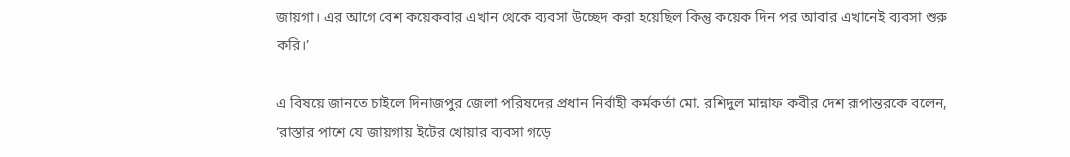জায়গা। এর আগে বেশ কয়েকবার এখান থেকে ব্যবসা উচ্ছেদ করা হয়েছিল কিন্তু কয়েক দিন পর আবার এখানেই ব্যবসা শুরু করি।’

এ বিষয়ে জানতে চাইলে দিনাজপুর জেলা পরিষদের প্রধান নির্বাহী কর্মকর্তা মো. রশিদুল মান্নাফ কবীর দেশ রূপান্তরকে বলেন, ‘রাস্তার পাশে যে জায়গায় ইটের খোয়ার ব্যবসা গড়ে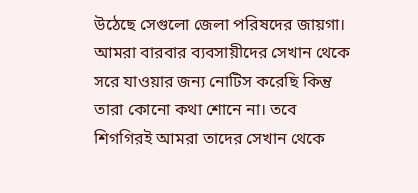উঠেছে সেগুলো জেলা পরিষদের জায়গা। আমরা বারবার ব্যবসায়ীদের সেখান থেকে সরে যাওয়ার জন্য নোটিস করেছি কিন্তু তারা কোনো কথা শোনে না। তবে শিগগিরই আমরা তাদের সেখান থেকে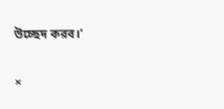উচ্ছেদ করব।’

×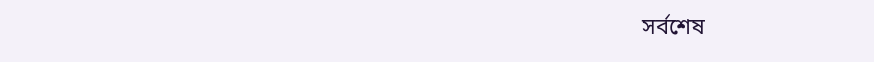সর্বশেষ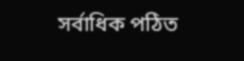সর্বাধিক পঠিত